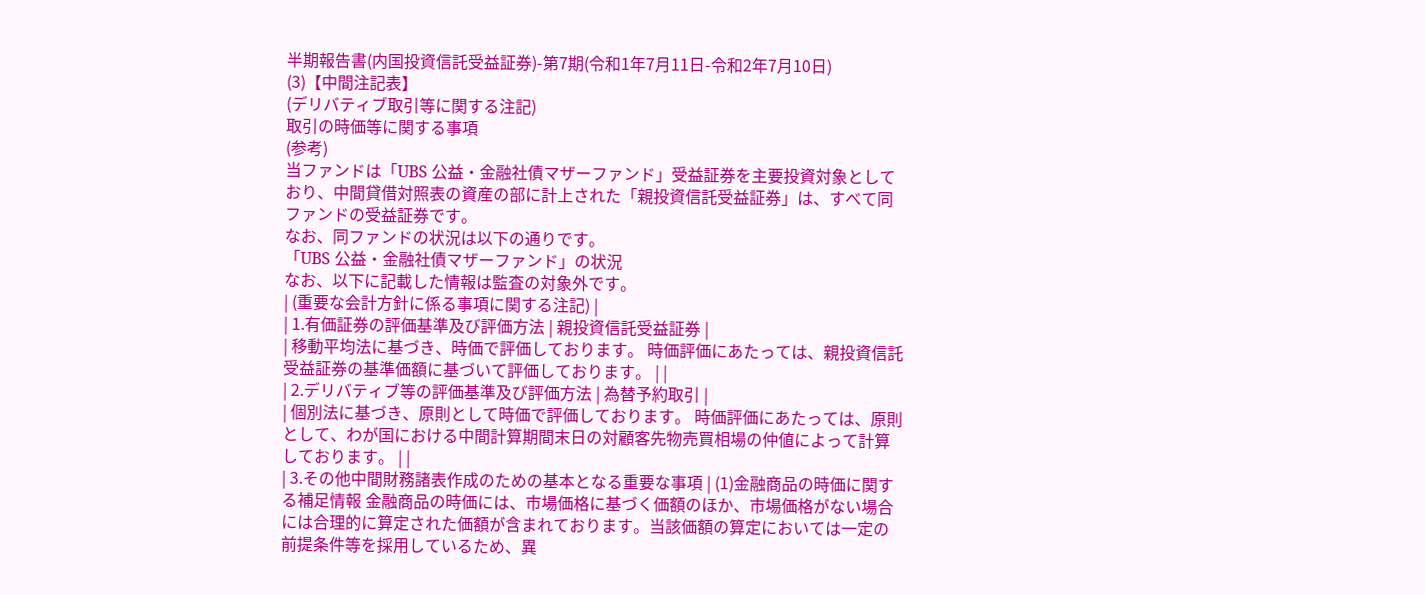半期報告書(内国投資信託受益証券)-第7期(令和1年7月11日-令和2年7月10日)
(3)【中間注記表】
(デリバティブ取引等に関する注記)
取引の時価等に関する事項
(参考)
当ファンドは「UBS 公益・金融社債マザーファンド」受益証券を主要投資対象としており、中間貸借対照表の資産の部に計上された「親投資信託受益証券」は、すべて同ファンドの受益証券です。
なお、同ファンドの状況は以下の通りです。
「UBS 公益・金融社債マザーファンド」の状況
なお、以下に記載した情報は監査の対象外です。
| (重要な会計方針に係る事項に関する注記) |
| 1.有価証券の評価基準及び評価方法 | 親投資信託受益証券 |
| 移動平均法に基づき、時価で評価しております。 時価評価にあたっては、親投資信託受益証券の基準価額に基づいて評価しております。 | |
| 2.デリバティブ等の評価基準及び評価方法 | 為替予約取引 |
| 個別法に基づき、原則として時価で評価しております。 時価評価にあたっては、原則として、わが国における中間計算期間末日の対顧客先物売買相場の仲値によって計算しております。 | |
| 3.その他中間財務諸表作成のための基本となる重要な事項 | (1)金融商品の時価に関する補足情報 金融商品の時価には、市場価格に基づく価額のほか、市場価格がない場合には合理的に算定された価額が含まれております。当該価額の算定においては一定の前提条件等を採用しているため、異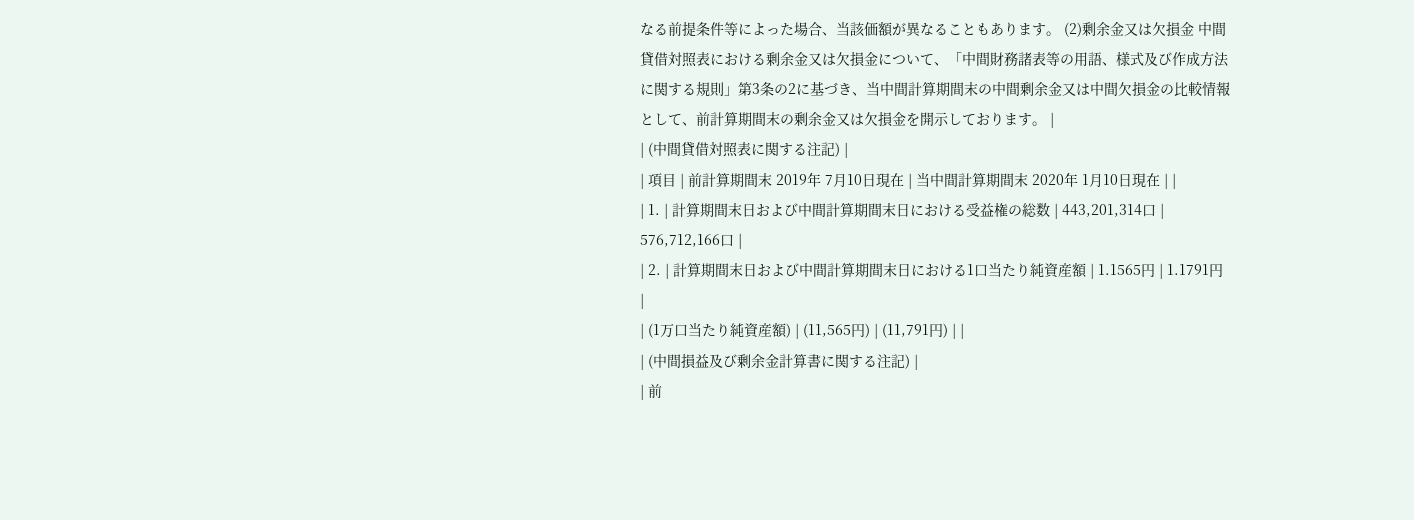なる前提条件等によった場合、当該価額が異なることもあります。 (2)剰余金又は欠損金 中間貸借対照表における剰余金又は欠損金について、「中間財務諸表等の用語、様式及び作成方法に関する規則」第3条の2に基づき、当中間計算期間末の中間剰余金又は中間欠損金の比較情報として、前計算期間末の剰余金又は欠損金を開示しております。 |
| (中間貸借対照表に関する注記) |
| 項目 | 前計算期間末 2019年 7月10日現在 | 当中間計算期間末 2020年 1月10日現在 | |
| 1. | 計算期間末日および中間計算期間末日における受益権の総数 | 443,201,314口 | 576,712,166口 |
| 2. | 計算期間末日および中間計算期間末日における1口当たり純資産額 | 1.1565円 | 1.1791円 |
| (1万口当たり純資産額) | (11,565円) | (11,791円) | |
| (中間損益及び剰余金計算書に関する注記) |
| 前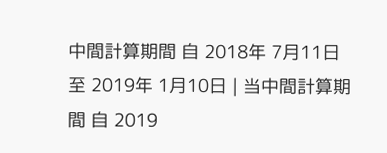中間計算期間 自 2018年 7月11日 至 2019年 1月10日 | 当中間計算期間 自 2019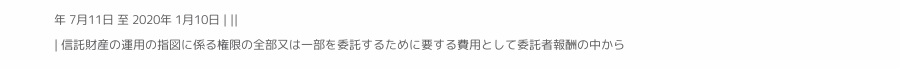年 7月11日 至 2020年 1月10日 | ||
| 信託財産の運用の指図に係る権限の全部又は一部を委託するために要する費用として委託者報酬の中から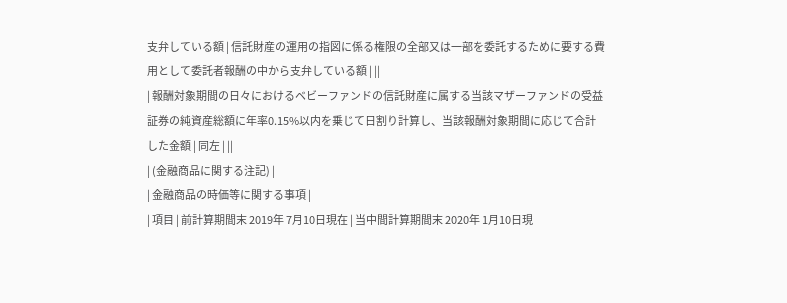支弁している額 | 信託財産の運用の指図に係る権限の全部又は一部を委託するために要する費用として委託者報酬の中から支弁している額 | ||
| 報酬対象期間の日々におけるベビーファンドの信託財産に属する当該マザーファンドの受益証券の純資産総額に年率0.15%以内を乗じて日割り計算し、当該報酬対象期間に応じて合計した金額 | 同左 | ||
| (金融商品に関する注記) |
| 金融商品の時価等に関する事項 |
| 項目 | 前計算期間末 2019年 7月10日現在 | 当中間計算期間末 2020年 1月10日現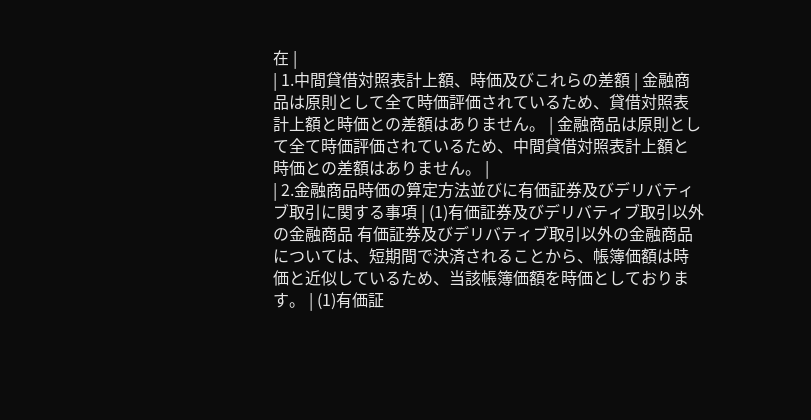在 |
| 1.中間貸借対照表計上額、時価及びこれらの差額 | 金融商品は原則として全て時価評価されているため、貸借対照表計上額と時価との差額はありません。 | 金融商品は原則として全て時価評価されているため、中間貸借対照表計上額と時価との差額はありません。 |
| 2.金融商品時価の算定方法並びに有価証券及びデリバティブ取引に関する事項 | (1)有価証券及びデリバティブ取引以外の金融商品 有価証券及びデリバティブ取引以外の金融商品については、短期間で決済されることから、帳簿価額は時価と近似しているため、当該帳簿価額を時価としております。 | (1)有価証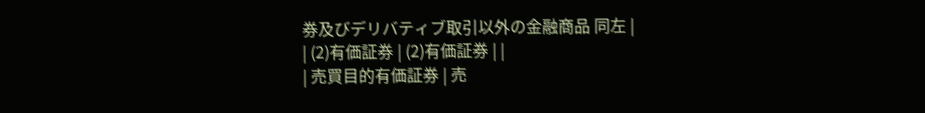券及びデリバティブ取引以外の金融商品 同左 |
| (2)有価証券 | (2)有価証券 | |
| 売買目的有価証券 | 売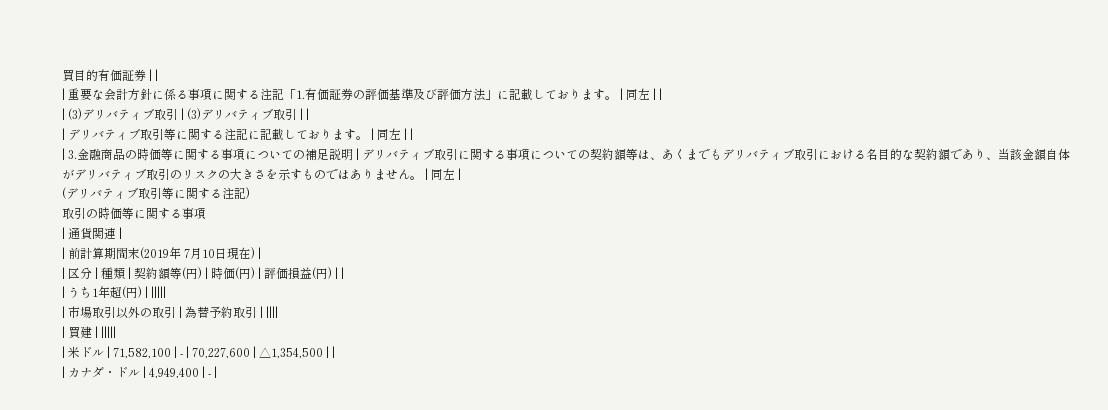買目的有価証券 | |
| 重要な会計方針に係る事項に関する注記「1.有価証券の評価基準及び評価方法」に記載しております。 | 同左 | |
| (3)デリバティブ取引 | (3)デリバティブ取引 | |
| デリバティブ取引等に関する注記に記載しております。 | 同左 | |
| 3.金融商品の時価等に関する事項についての補足説明 | デリバティブ取引に関する事項についての契約額等は、あくまでもデリバティブ取引における名目的な契約額であり、当該金額自体がデリバティブ取引のリスクの大きさを示すものではありません。 | 同左 |
(デリバティブ取引等に関する注記)
取引の時価等に関する事項
| 通貨関連 |
| 前計算期間末(2019年 7月10日現在) |
| 区分 | 種類 | 契約額等(円) | 時価(円) | 評価損益(円) | |
| うち1年超(円) | |||||
| 市場取引以外の取引 | 為替予約取引 | ||||
| 買建 | |||||
| 米ドル | 71,582,100 | - | 70,227,600 | △1,354,500 | |
| カナダ・ドル | 4,949,400 | - |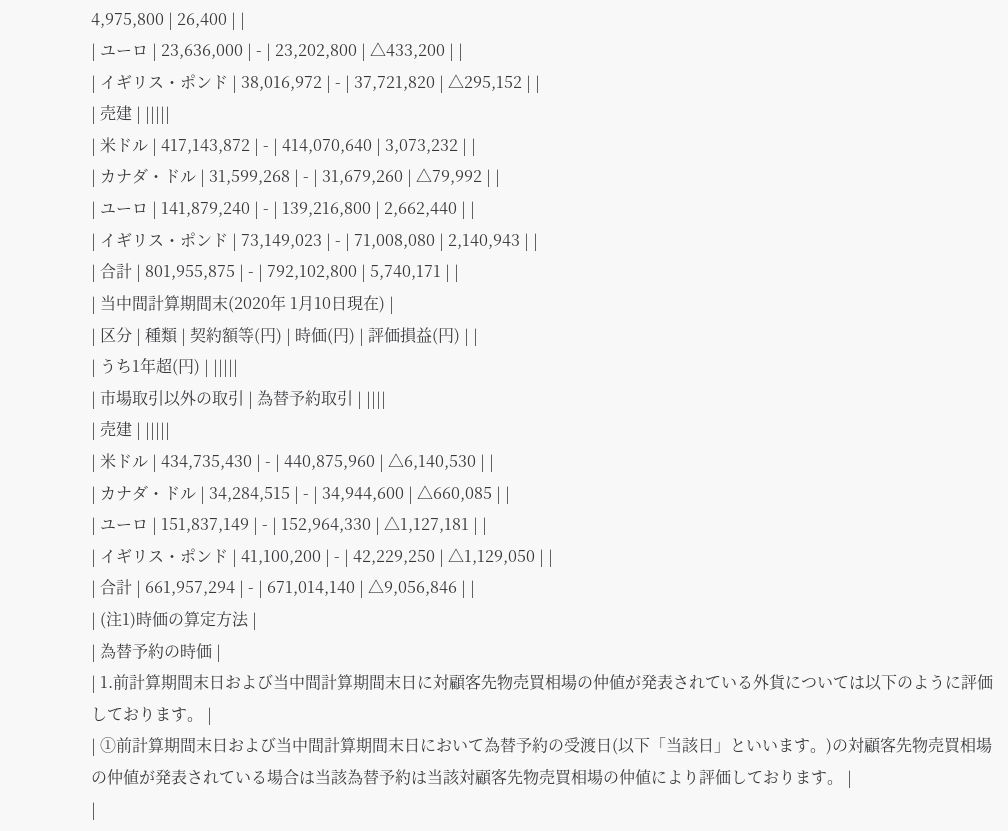4,975,800 | 26,400 | |
| ユーロ | 23,636,000 | - | 23,202,800 | △433,200 | |
| イギリス・ポンド | 38,016,972 | - | 37,721,820 | △295,152 | |
| 売建 | |||||
| 米ドル | 417,143,872 | - | 414,070,640 | 3,073,232 | |
| カナダ・ドル | 31,599,268 | - | 31,679,260 | △79,992 | |
| ユーロ | 141,879,240 | - | 139,216,800 | 2,662,440 | |
| イギリス・ポンド | 73,149,023 | - | 71,008,080 | 2,140,943 | |
| 合計 | 801,955,875 | - | 792,102,800 | 5,740,171 | |
| 当中間計算期間末(2020年 1月10日現在) |
| 区分 | 種類 | 契約額等(円) | 時価(円) | 評価損益(円) | |
| うち1年超(円) | |||||
| 市場取引以外の取引 | 為替予約取引 | ||||
| 売建 | |||||
| 米ドル | 434,735,430 | - | 440,875,960 | △6,140,530 | |
| カナダ・ドル | 34,284,515 | - | 34,944,600 | △660,085 | |
| ユーロ | 151,837,149 | - | 152,964,330 | △1,127,181 | |
| イギリス・ポンド | 41,100,200 | - | 42,229,250 | △1,129,050 | |
| 合計 | 661,957,294 | - | 671,014,140 | △9,056,846 | |
| (注1)時価の算定方法 |
| 為替予約の時価 |
| 1.前計算期間末日および当中間計算期間末日に対顧客先物売買相場の仲値が発表されている外貨については以下のように評価しております。 |
| ①前計算期間末日および当中間計算期間末日において為替予約の受渡日(以下「当該日」といいます。)の対顧客先物売買相場の仲値が発表されている場合は当該為替予約は当該対顧客先物売買相場の仲値により評価しております。 |
|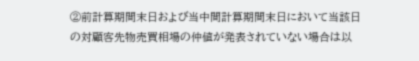②前計算期間末日および当中間計算期間末日において当該日の対顧客先物売買相場の仲値が発表されていない場合は以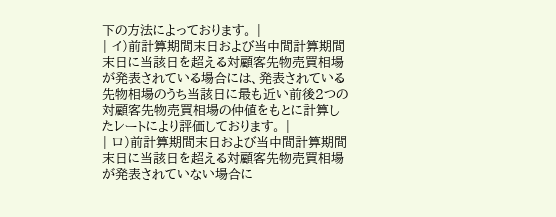下の方法によっております。 |
| イ)前計算期間末日および当中間計算期間末日に当該日を超える対顧客先物売買相場が発表されている場合には、発表されている先物相場のうち当該日に最も近い前後2つの対顧客先物売買相場の仲値をもとに計算したレートにより評価しております。 |
| ロ)前計算期間末日および当中間計算期間末日に当該日を超える対顧客先物売買相場が発表されていない場合に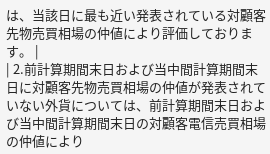は、当該日に最も近い発表されている対顧客先物売買相場の仲値により評価しております。 |
| 2.前計算期間末日および当中間計算期間末日に対顧客先物売買相場の仲値が発表されていない外貨については、前計算期間末日および当中間計算期間末日の対顧客電信売買相場の仲値により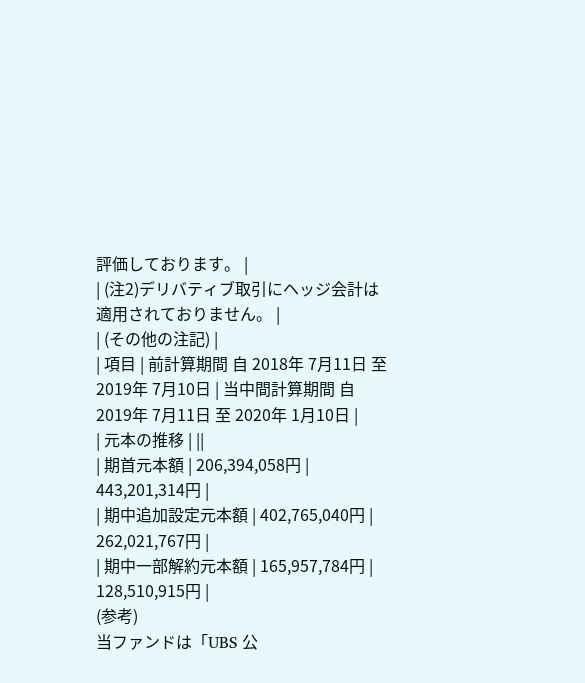評価しております。 |
| (注2)デリバティブ取引にヘッジ会計は適用されておりません。 |
| (その他の注記) |
| 項目 | 前計算期間 自 2018年 7月11日 至 2019年 7月10日 | 当中間計算期間 自 2019年 7月11日 至 2020年 1月10日 |
| 元本の推移 | ||
| 期首元本額 | 206,394,058円 | 443,201,314円 |
| 期中追加設定元本額 | 402,765,040円 | 262,021,767円 |
| 期中一部解約元本額 | 165,957,784円 | 128,510,915円 |
(参考)
当ファンドは「UBS 公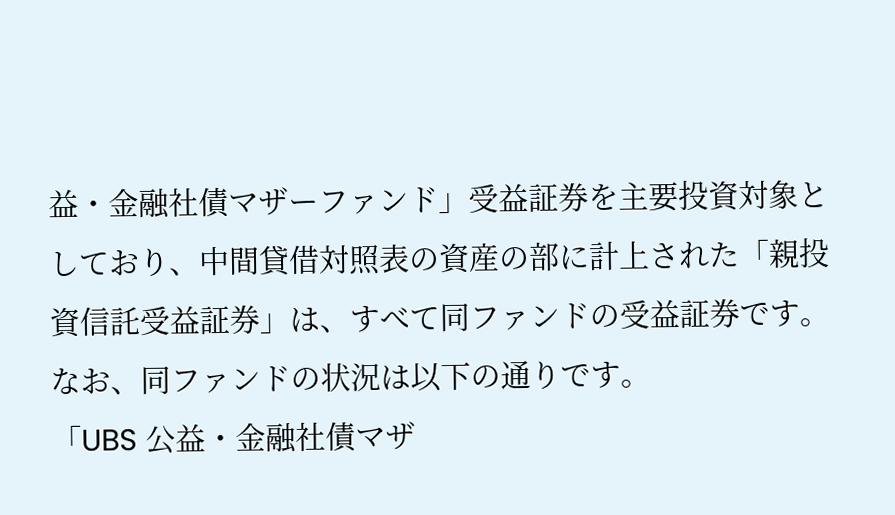益・金融社債マザーファンド」受益証券を主要投資対象としており、中間貸借対照表の資産の部に計上された「親投資信託受益証券」は、すべて同ファンドの受益証券です。
なお、同ファンドの状況は以下の通りです。
「UBS 公益・金融社債マザ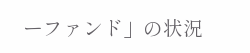ーファンド」の状況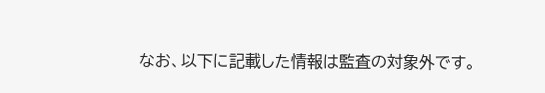なお、以下に記載した情報は監査の対象外です。